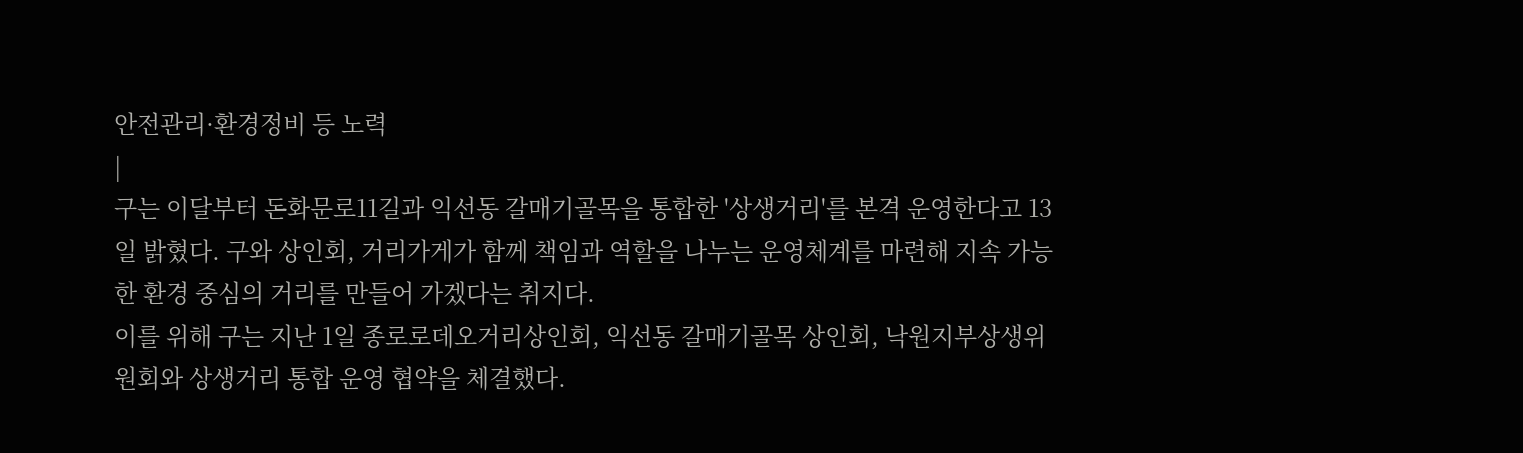안전관리·환경정비 등 노력
|
구는 이달부터 돈화문로11길과 익선동 갈매기골목을 통합한 '상생거리'를 본격 운영한다고 13일 밝혔다. 구와 상인회, 거리가게가 함께 책임과 역할을 나누는 운영체계를 마련해 지속 가능한 환경 중심의 거리를 만들어 가겠다는 취지다.
이를 위해 구는 지난 1일 종로로데오거리상인회, 익선동 갈매기골목 상인회, 낙원지부상생위원회와 상생거리 통합 운영 협약을 체결했다.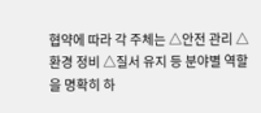협약에 따라 각 주체는 △안전 관리 △환경 정비 △질서 유지 등 분야별 역할을 명확히 하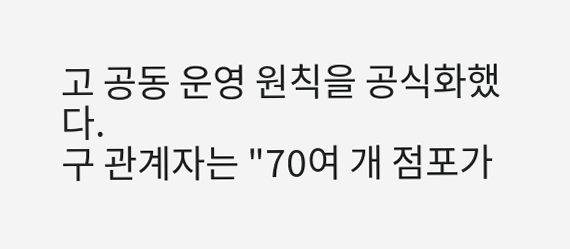고 공동 운영 원칙을 공식화했다.
구 관계자는 "70여 개 점포가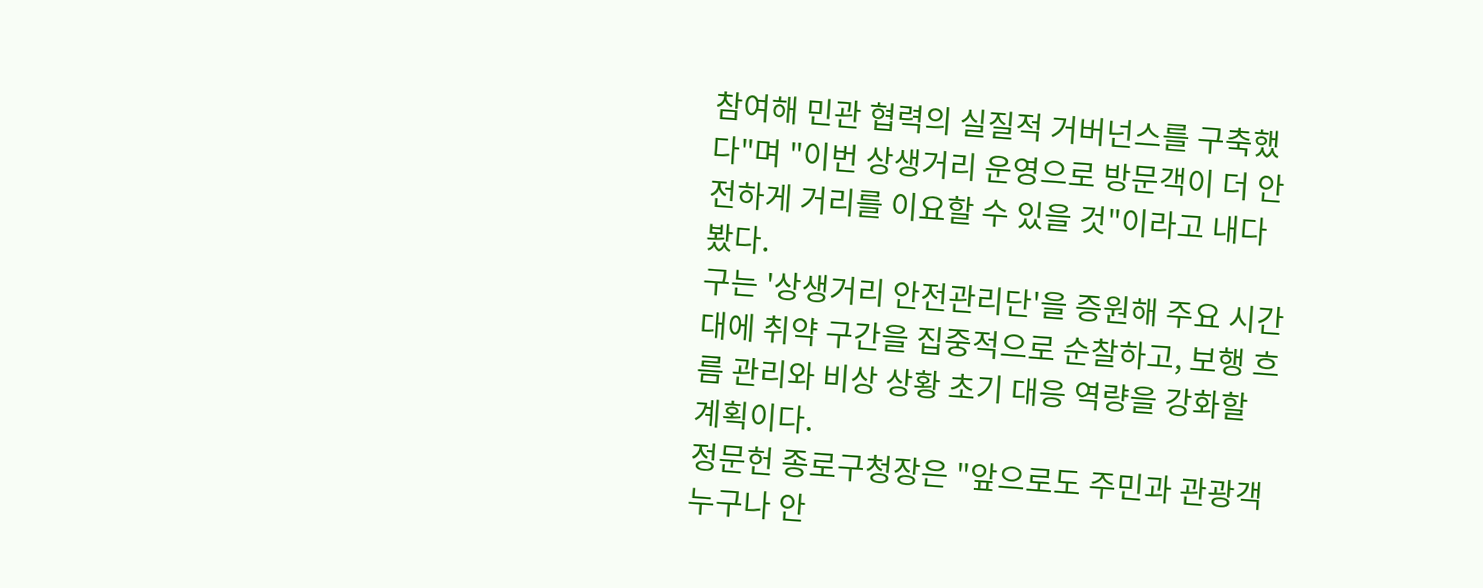참여해 민관 협력의 실질적 거버넌스를 구축했다"며 "이번 상생거리 운영으로 방문객이 더 안전하게 거리를 이요할 수 있을 것"이라고 내다봤다.
구는 '상생거리 안전관리단'을 증원해 주요 시간대에 취약 구간을 집중적으로 순찰하고, 보행 흐름 관리와 비상 상황 초기 대응 역량을 강화할 계획이다.
정문헌 종로구청장은 "앞으로도 주민과 관광객 누구나 안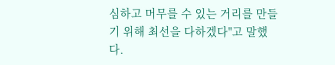심하고 머무를 수 있는 거리를 만들기 위해 최선을 다하겠다"고 말했다.